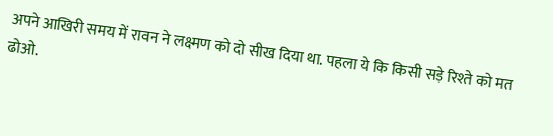अपने आखिरी समय में रावन ने लक्ष्मण को दो सीख दिया था. पहला ये कि किसी सड़े रिश्ते को मत ढोओ.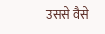उससे वैसे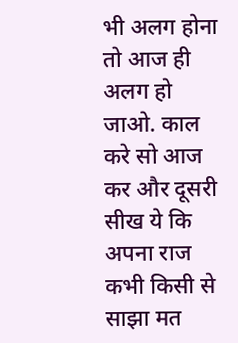भी अलग होना तो आज ही अलग हो जाओ. काल करे सो आज कर और दूसरी सीख ये कि अपना राज कभी किसी से साझा मत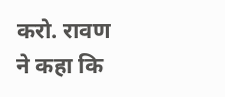करो. रावण ने कहा कि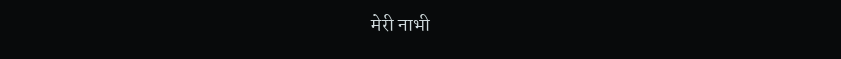मेरी नाभी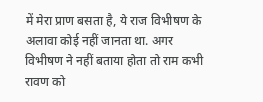में मेरा प्राण बसता है, ये राज विभीषण के अलावा कोई नहीं जानता था. अगर विभीषण ने नहीं बताया होता तो राम कभी रावण को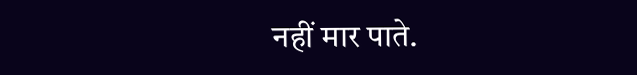नहीं मार पाते.